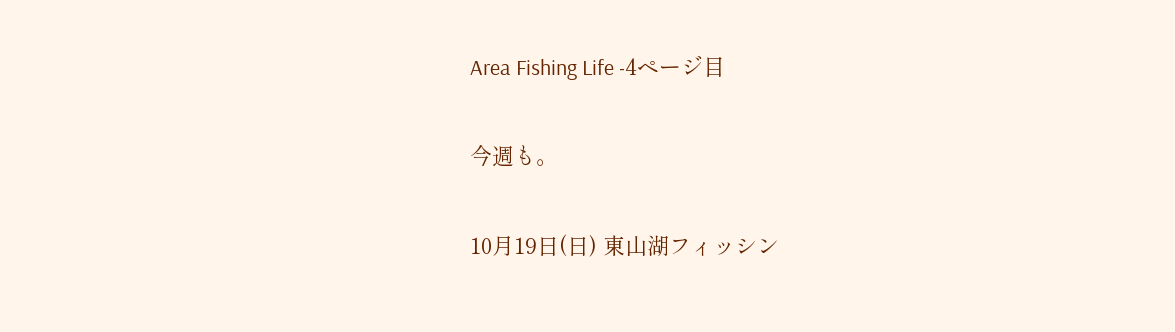Area Fishing Life -4ページ目

今週も。

10月19日(日) 東山湖フィッシン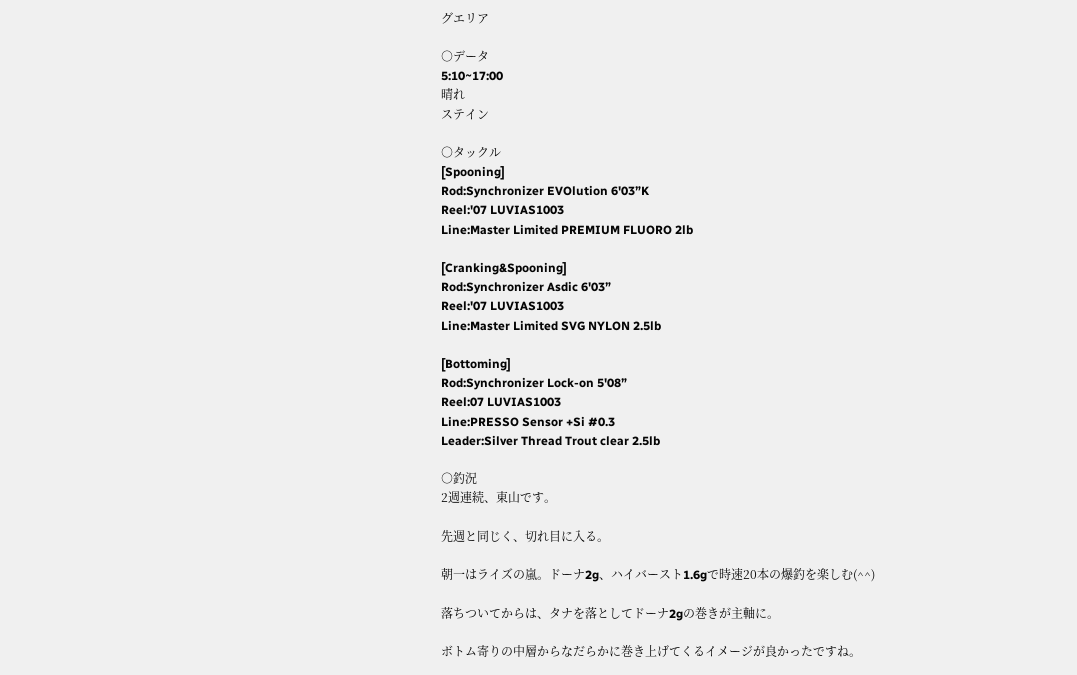グエリア

○データ
5:10~17:00
晴れ
ステイン

○タックル
[Spooning]
Rod:Synchronizer EVOlution 6'03”K
Reel:'07 LUVIAS1003
Line:Master Limited PREMIUM FLUORO 2lb

[Cranking&Spooning]
Rod:Synchronizer Asdic 6'03”
Reel:'07 LUVIAS1003
Line:Master Limited SVG NYLON 2.5lb

[Bottoming]
Rod:Synchronizer Lock-on 5'08”
Reel:07 LUVIAS1003
Line:PRESSO Sensor +Si #0.3
Leader:Silver Thread Trout clear 2.5lb

○釣況
2週連続、東山です。

先週と同じく、切れ目に入る。

朝一はライズの嵐。ドーナ2g、ハイバースト1.6gで時速20本の爆釣を楽しむ(^^)

落ちついてからは、タナを落としてドーナ2gの巻きが主軸に。

ボトム寄りの中層からなだらかに巻き上げてくるイメージが良かったですね。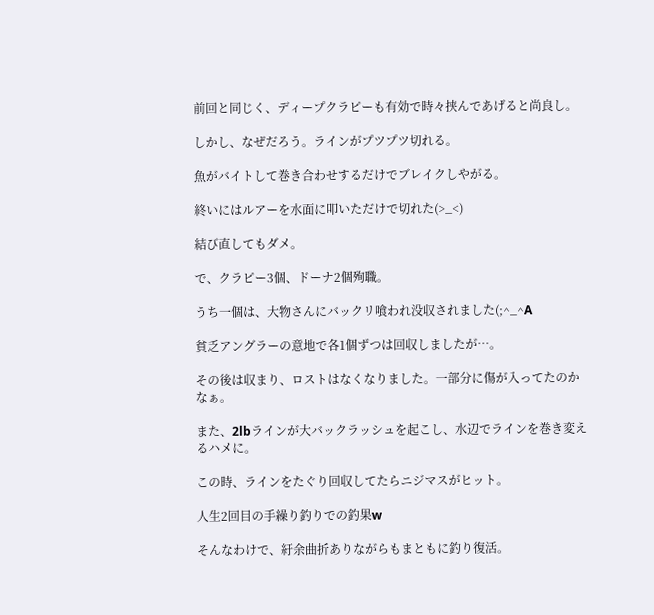前回と同じく、ディープクラピーも有効で時々挟んであげると尚良し。

しかし、なぜだろう。ラインがプツプツ切れる。

魚がバイトして巻き合わせするだけでブレイクしやがる。

終いにはルアーを水面に叩いただけで切れた(>_<)

結び直してもダメ。

で、クラピー3個、ドーナ2個殉職。

うち一個は、大物さんにバックリ喰われ没収されました(;^_^A

貧乏アングラーの意地で各1個ずつは回収しましたが…。

その後は収まり、ロストはなくなりました。一部分に傷が入ってたのかなぁ。

また、2lbラインが大バックラッシュを起こし、水辺でラインを巻き変えるハメに。

この時、ラインをたぐり回収してたらニジマスがヒット。

人生2回目の手繰り釣りでの釣果w

そんなわけで、紆余曲折ありながらもまともに釣り復活。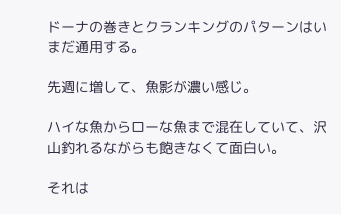ドーナの巻きとクランキングのパターンはいまだ通用する。

先週に増して、魚影が濃い感じ。

ハイな魚からローな魚まで混在していて、沢山釣れるながらも飽きなくて面白い。

それは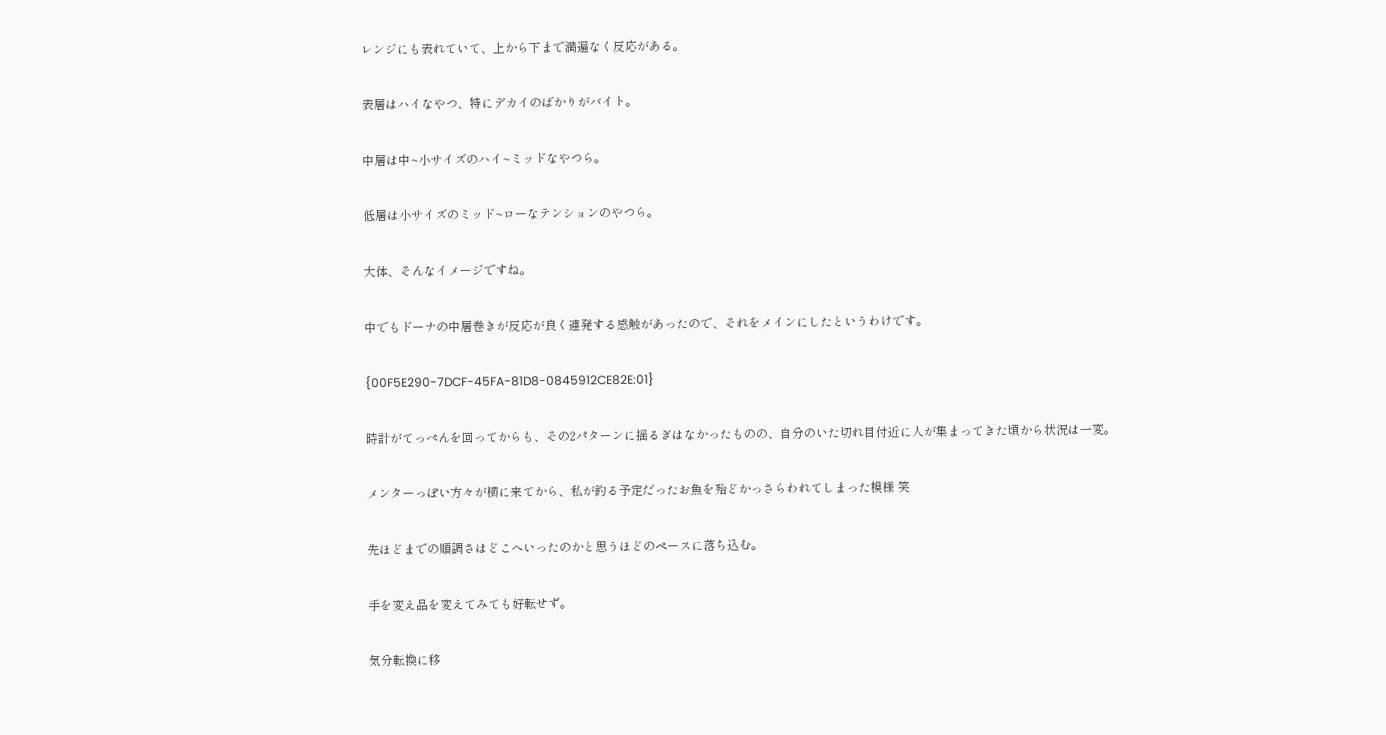レンジにも表れていて、上から下まで満遍なく反応がある。

表層はハイなやつ、特にデカイのばかりがバイト。

中層は中~小サイズのハイ~ミッドなやつら。

低層は小サイズのミッド~ローなテンションのやつら。

大体、そんなイメージですね。

中でもドーナの中層巻きが反応が良く連発する感触があったので、それをメインにしたというわけです。

{00F5E290-7DCF-45FA-81D8-0845912CE82E:01}

時計がてっぺんを回ってからも、その2パターンに揺るぎはなかったものの、自分のいた切れ目付近に人が集まってきた頃から状況は一変。

メンターっぽい方々が横に来てから、私が釣る予定だったお魚を殆どかっさらわれてしまった模様 笑

先ほどまでの順調さはどこへいったのかと思うほどのペースに落ち込む。

手を変え品を変えてみても好転せず。

気分転換に移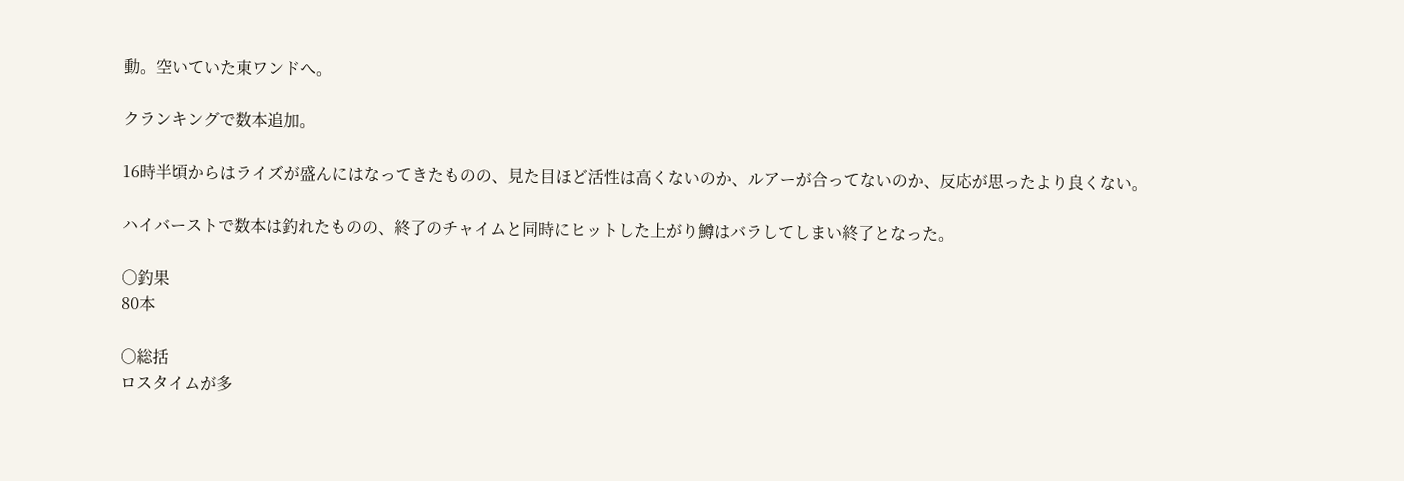動。空いていた東ワンドへ。

クランキングで数本追加。

16時半頃からはライズが盛んにはなってきたものの、見た目ほど活性は高くないのか、ルアーが合ってないのか、反応が思ったより良くない。

ハイバーストで数本は釣れたものの、終了のチャイムと同時にヒットした上がり鱒はバラしてしまい終了となった。

○釣果
80本

○総括
ロスタイムが多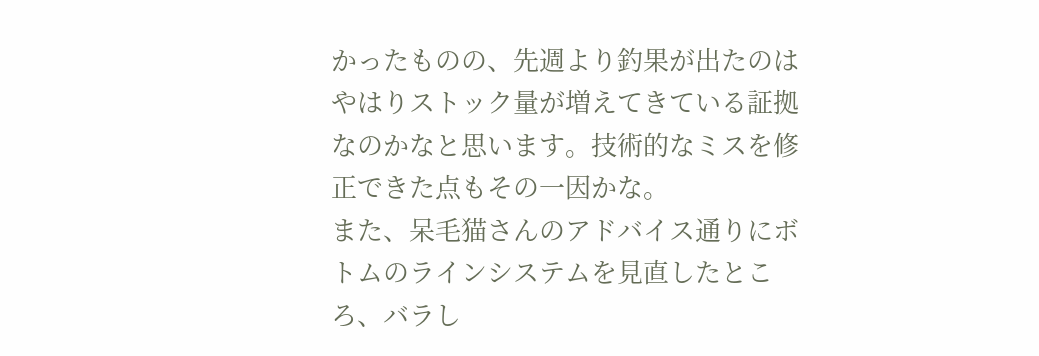かったものの、先週より釣果が出たのはやはりストック量が増えてきている証拠なのかなと思います。技術的なミスを修正できた点もその一因かな。
また、呆毛猫さんのアドバイス通りにボトムのラインシステムを見直したところ、バラし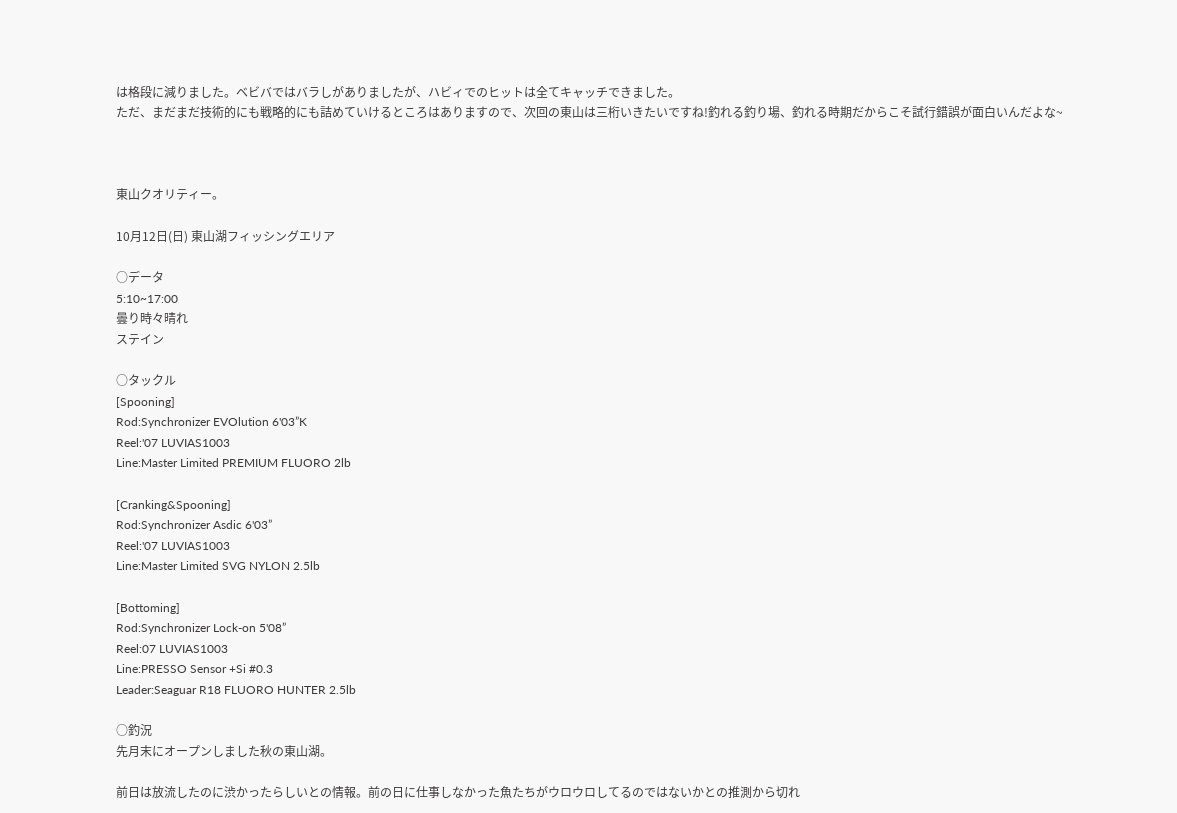は格段に減りました。ベビバではバラしがありましたが、ハビィでのヒットは全てキャッチできました。
ただ、まだまだ技術的にも戦略的にも詰めていけるところはありますので、次回の東山は三桁いきたいですね!釣れる釣り場、釣れる時期だからこそ試行錯誤が面白いんだよな~



東山クオリティー。

10月12日(日) 東山湖フィッシングエリア

○データ
5:10~17:00
曇り時々晴れ
ステイン

○タックル
[Spooning]
Rod:Synchronizer EVOlution 6'03”K
Reel:'07 LUVIAS1003
Line:Master Limited PREMIUM FLUORO 2lb

[Cranking&Spooning]
Rod:Synchronizer Asdic 6'03”
Reel:'07 LUVIAS1003
Line:Master Limited SVG NYLON 2.5lb

[Bottoming]
Rod:Synchronizer Lock-on 5'08”
Reel:07 LUVIAS1003
Line:PRESSO Sensor +Si #0.3
Leader:Seaguar R18 FLUORO HUNTER 2.5lb

○釣況
先月末にオープンしました秋の東山湖。

前日は放流したのに渋かったらしいとの情報。前の日に仕事しなかった魚たちがウロウロしてるのではないかとの推測から切れ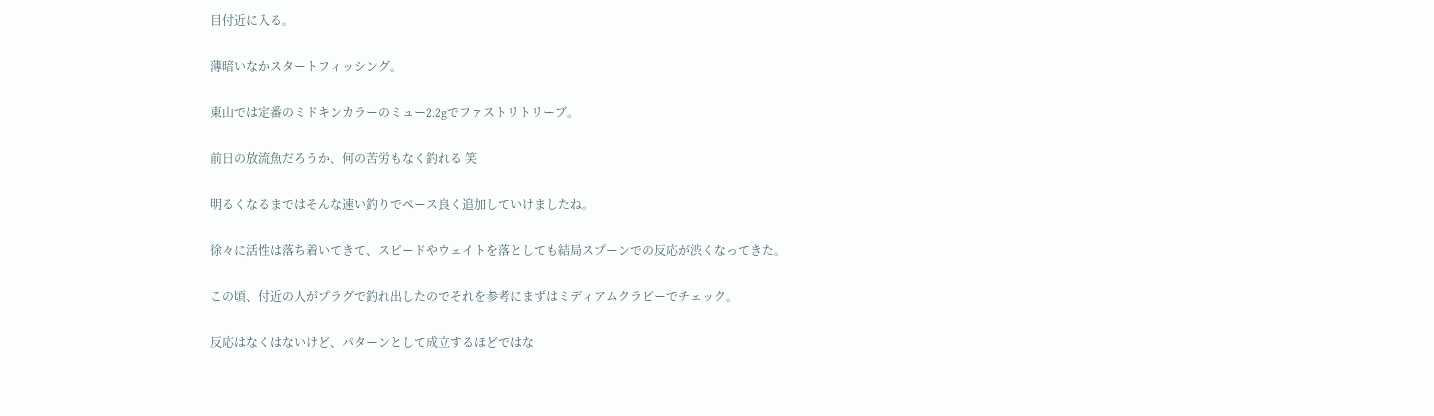目付近に入る。

薄暗いなかスタートフィッシング。

東山では定番のミドキンカラーのミュー2.2gでファストリトリーブ。

前日の放流魚だろうか、何の苦労もなく釣れる 笑

明るくなるまではそんな速い釣りでペース良く追加していけましたね。

徐々に活性は落ち着いてきて、スピードやウェイトを落としても結局スプーンでの反応が渋くなってきた。

この頃、付近の人がプラグで釣れ出したのでそれを参考にまずはミディアムクラピーでチェック。

反応はなくはないけど、パターンとして成立するほどではな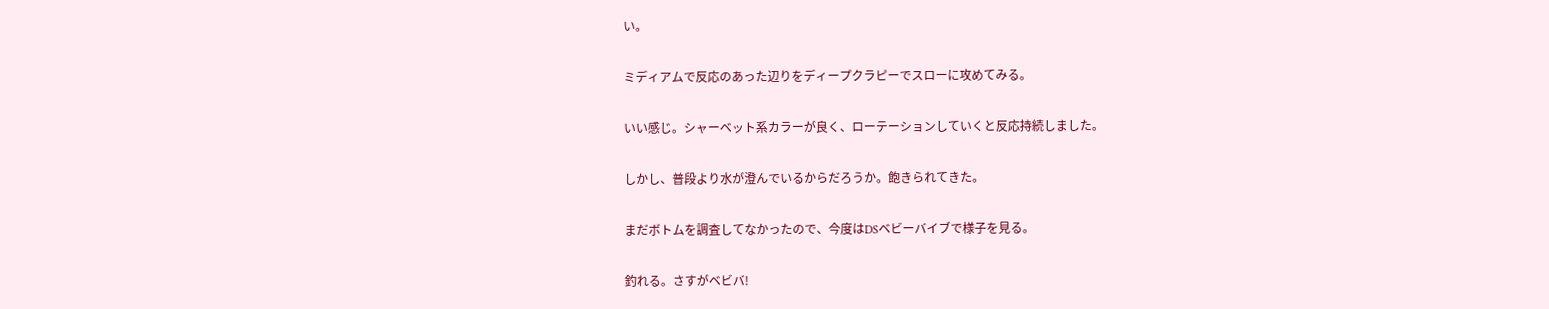い。

ミディアムで反応のあった辺りをディープクラピーでスローに攻めてみる。

いい感じ。シャーベット系カラーが良く、ローテーションしていくと反応持続しました。

しかし、普段より水が澄んでいるからだろうか。飽きられてきた。

まだボトムを調査してなかったので、今度はDSベビーバイブで様子を見る。

釣れる。さすがベビバ!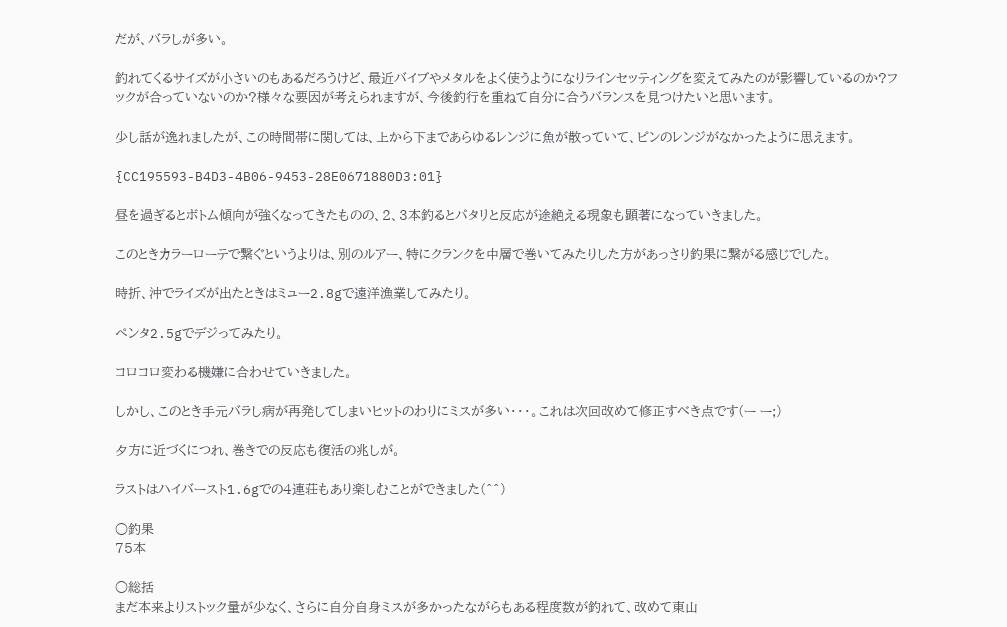だが、バラしが多い。

釣れてくるサイズが小さいのもあるだろうけど、最近バイブやメタルをよく使うようになりラインセッティングを変えてみたのが影響しているのか?フックが合っていないのか?様々な要因が考えられますが、今後釣行を重ねて自分に合うバランスを見つけたいと思います。

少し話が逸れましたが、この時間帯に関しては、上から下まであらゆるレンジに魚が散っていて、ピンのレンジがなかったように思えます。

{CC195593-B4D3-4B06-9453-28E0671880D3:01}

昼を過ぎるとボトム傾向が強くなってきたものの、2、3本釣るとパタリと反応が途絶える現象も顕著になっていきました。

このときカラーローテで繋ぐというよりは、別のルアー、特にクランクを中層で巻いてみたりした方があっさり釣果に繋がる感じでした。

時折、沖でライズが出たときはミュー2.8gで遠洋漁業してみたり。

ペンタ2.5gでデジってみたり。

コロコロ変わる機嫌に合わせていきました。

しかし、このとき手元バラし病が再発してしまいヒットのわりにミスが多い・・・。これは次回改めて修正すべき点です(ー ー;)

夕方に近づくにつれ、巻きでの反応も復活の兆しが。

ラストはハイバースト1.6gでの4連荘もあり楽しむことができました(^^)

○釣果
75本

○総括
まだ本来よりストック量が少なく、さらに自分自身ミスが多かったながらもある程度数が釣れて、改めて東山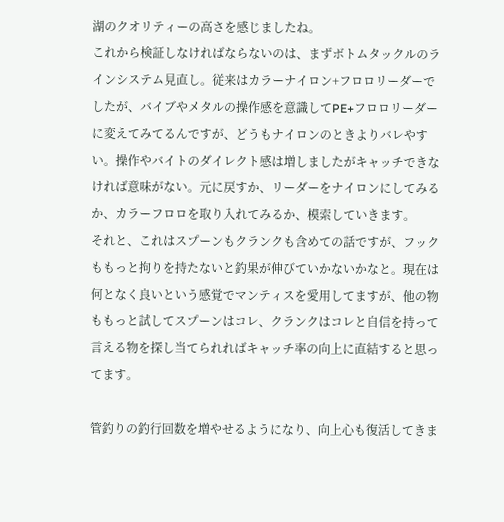湖のクオリティーの高さを感じましたね。
これから検証しなければならないのは、まずボトムタックルのラインシステム見直し。従来はカラーナイロン+フロロリーダーでしたが、バイブやメタルの操作感を意識してPE+フロロリーダーに変えてみてるんですが、どうもナイロンのときよりバレやすい。操作やバイトのダイレクト感は増しましたがキャッチできなければ意味がない。元に戻すか、リーダーをナイロンにしてみるか、カラーフロロを取り入れてみるか、模索していきます。
それと、これはスプーンもクランクも含めての話ですが、フックももっと拘りを持たないと釣果が伸びていかないかなと。現在は何となく良いという感覚でマンティスを愛用してますが、他の物ももっと試してスプーンはコレ、クランクはコレと自信を持って言える物を探し当てられればキャッチ率の向上に直結すると思ってます。

管釣りの釣行回数を増やせるようになり、向上心も復活してきま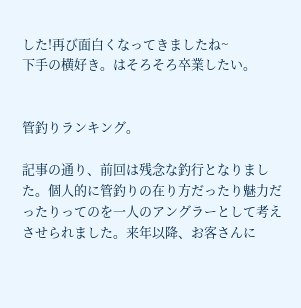した!再び面白くなってきましたね~
下手の横好き。はそろそろ卒業したい。


管釣りランキング。

記事の通り、前回は残念な釣行となりました。個人的に管釣りの在り方だったり魅力だったりってのを一人のアングラーとして考えさせられました。来年以降、お客さんに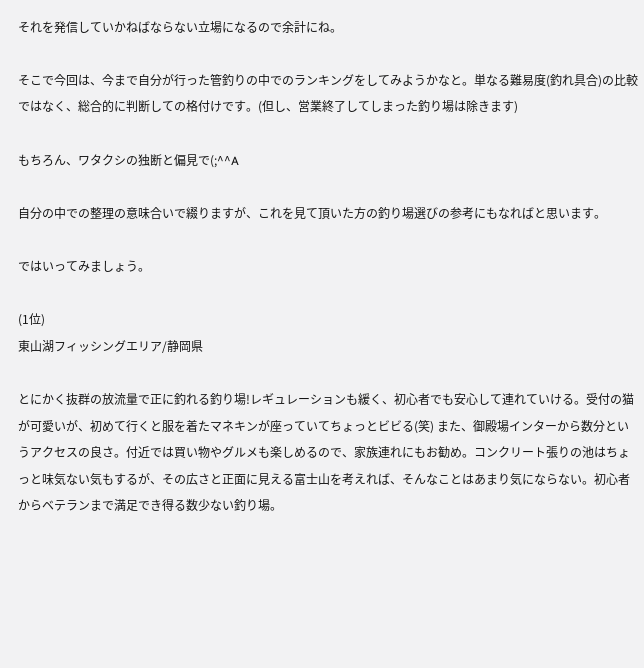それを発信していかねばならない立場になるので余計にね。

そこで今回は、今まで自分が行った管釣りの中でのランキングをしてみようかなと。単なる難易度(釣れ具合)の比較ではなく、総合的に判断しての格付けです。(但し、営業終了してしまった釣り場は除きます)

もちろん、ワタクシの独断と偏見で(;^^A

自分の中での整理の意味合いで綴りますが、これを見て頂いた方の釣り場選びの参考にもなればと思います。

ではいってみましょう。

(1位)
東山湖フィッシングエリア/静岡県

とにかく抜群の放流量で正に釣れる釣り場!レギュレーションも緩く、初心者でも安心して連れていける。受付の猫が可愛いが、初めて行くと服を着たマネキンが座っていてちょっとビビる(笑) また、御殿場インターから数分というアクセスの良さ。付近では買い物やグルメも楽しめるので、家族連れにもお勧め。コンクリート張りの池はちょっと味気ない気もするが、その広さと正面に見える富士山を考えれば、そんなことはあまり気にならない。初心者からベテランまで満足でき得る数少ない釣り場。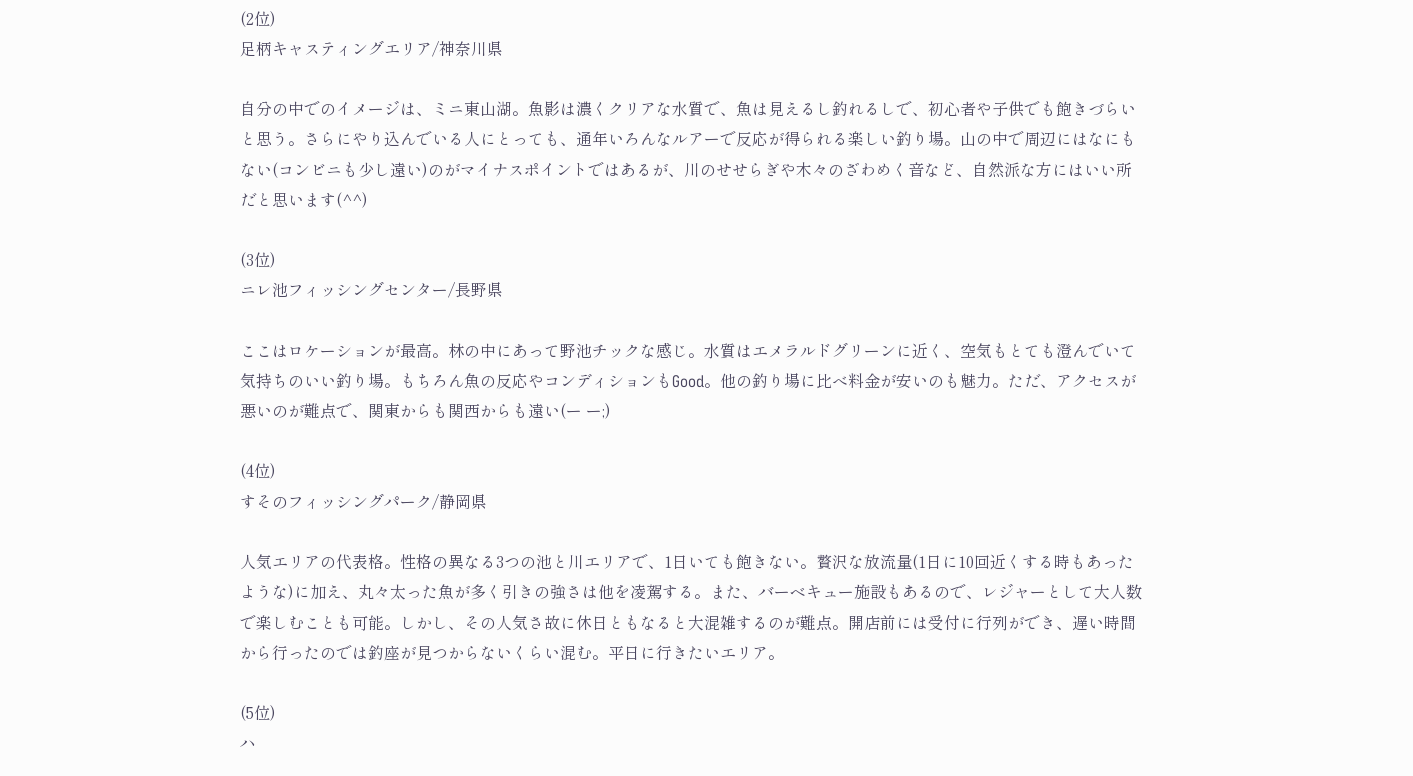(2位)
足柄キャスティングエリア/神奈川県

自分の中でのイメージは、ミニ東山湖。魚影は濃くクリアな水質で、魚は見えるし釣れるしで、初心者や子供でも飽きづらいと思う。さらにやり込んでいる人にとっても、通年いろんなルアーで反応が得られる楽しい釣り場。山の中で周辺にはなにもない(コンビニも少し遠い)のがマイナスポイントではあるが、川のせせらぎや木々のざわめく音など、自然派な方にはいい所だと思います(^^)

(3位)
ニレ池フィッシングセンター/長野県

ここはロケーションが最高。林の中にあって野池チックな感じ。水質はエメラルドグリーンに近く、空気もとても澄んでいて気持ちのいい釣り場。もちろん魚の反応やコンディションもGood。他の釣り場に比べ料金が安いのも魅力。ただ、アクセスが悪いのが難点で、関東からも関西からも遠い(ー ー;)

(4位)
すそのフィッシングパーク/静岡県

人気エリアの代表格。性格の異なる3つの池と川エリアで、1日いても飽きない。贅沢な放流量(1日に10回近くする時もあったような)に加え、丸々太った魚が多く引きの強さは他を凌駕する。また、バーベキュー施設もあるので、レジャーとして大人数で楽しむことも可能。しかし、その人気さ故に休日ともなると大混雑するのが難点。開店前には受付に行列ができ、遅い時間から行ったのでは釣座が見つからないくらい混む。平日に行きたいエリア。

(5位)
ハ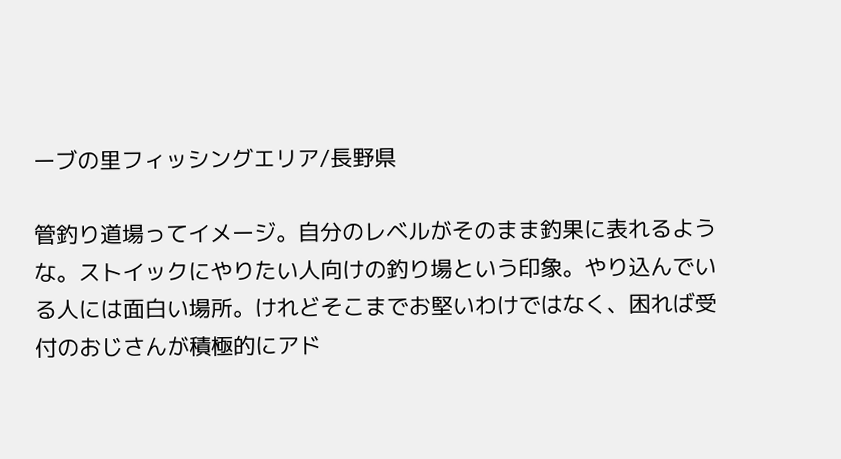ーブの里フィッシングエリア/長野県

管釣り道場ってイメージ。自分のレベルがそのまま釣果に表れるような。ストイックにやりたい人向けの釣り場という印象。やり込んでいる人には面白い場所。けれどそこまでお堅いわけではなく、困れば受付のおじさんが積極的にアド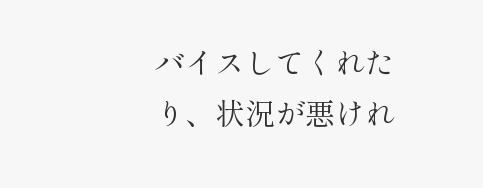バイスしてくれたり、状況が悪けれ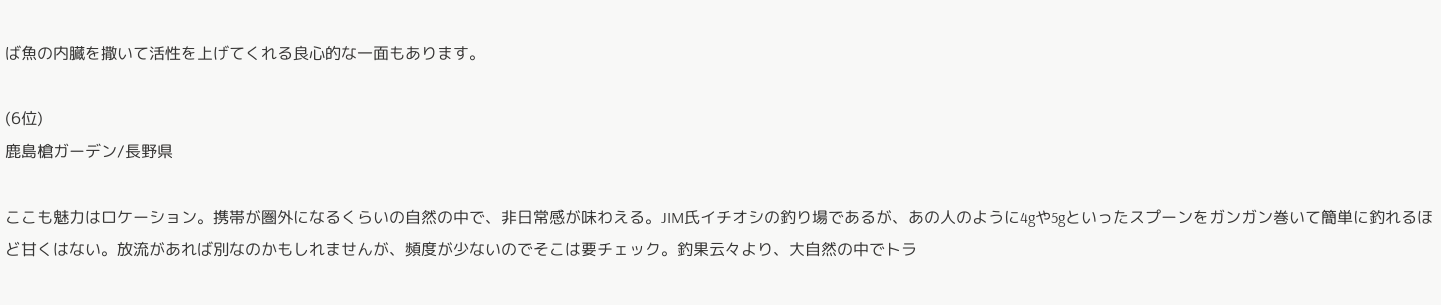ば魚の内臓を撒いて活性を上げてくれる良心的な一面もあります。

(6位)
鹿島槍ガーデン/長野県

ここも魅力はロケーション。携帯が圏外になるくらいの自然の中で、非日常感が味わえる。JIM氏イチオシの釣り場であるが、あの人のように4gや5gといったスプーンをガンガン巻いて簡単に釣れるほど甘くはない。放流があれば別なのかもしれませんが、頻度が少ないのでそこは要チェック。釣果云々より、大自然の中でトラ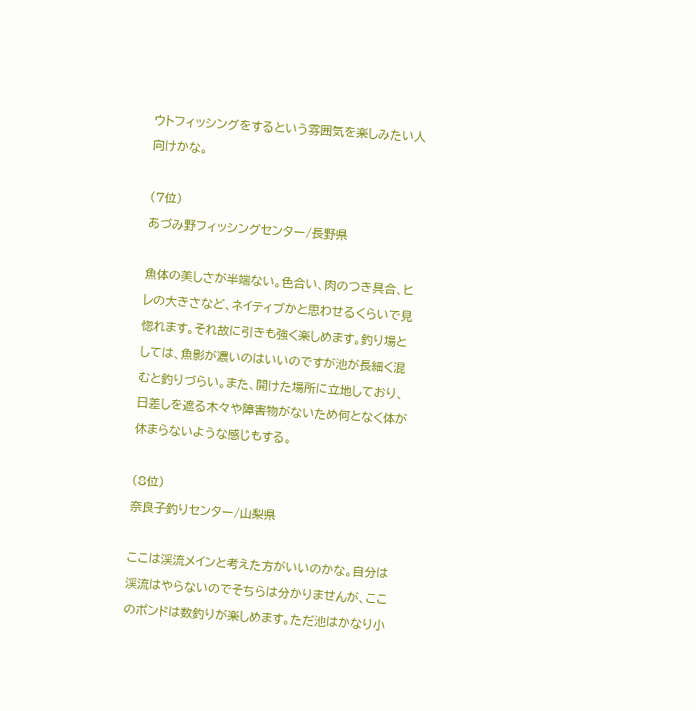ウトフィッシングをするという雰囲気を楽しみたい人向けかな。

(7位)
あづみ野フィッシングセンター/長野県

魚体の美しさが半端ない。色合い、肉のつき具合、ヒレの大きさなど、ネイティブかと思わせるくらいで見惚れます。それ故に引きも強く楽しめます。釣り場としては、魚影が濃いのはいいのですが池が長細く混むと釣りづらい。また、開けた場所に立地しており、日差しを遮る木々や障害物がないため何となく体が休まらないような感じもする。

(8位)
奈良子釣りセンター/山梨県

ここは渓流メインと考えた方がいいのかな。自分は渓流はやらないのでそちらは分かりませんが、ここのポンドは数釣りが楽しめます。ただ池はかなり小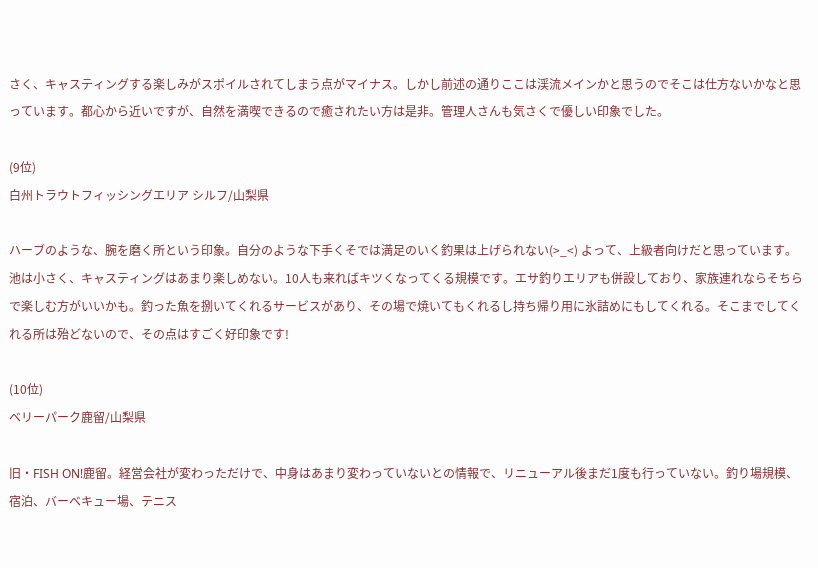さく、キャスティングする楽しみがスポイルされてしまう点がマイナス。しかし前述の通りここは渓流メインかと思うのでそこは仕方ないかなと思っています。都心から近いですが、自然を満喫できるので癒されたい方は是非。管理人さんも気さくで優しい印象でした。

(9位)
白州トラウトフィッシングエリア シルフ/山梨県

ハーブのような、腕を磨く所という印象。自分のような下手くそでは満足のいく釣果は上げられない(>_<) よって、上級者向けだと思っています。
池は小さく、キャスティングはあまり楽しめない。10人も来ればキツくなってくる規模です。エサ釣りエリアも併設しており、家族連れならそちらで楽しむ方がいいかも。釣った魚を捌いてくれるサービスがあり、その場で焼いてもくれるし持ち帰り用に氷詰めにもしてくれる。そこまでしてくれる所は殆どないので、その点はすごく好印象です!

(10位)
ベリーパーク鹿留/山梨県

旧・FISH ON!鹿留。経営会社が変わっただけで、中身はあまり変わっていないとの情報で、リニューアル後まだ1度も行っていない。釣り場規模、宿泊、バーベキュー場、テニス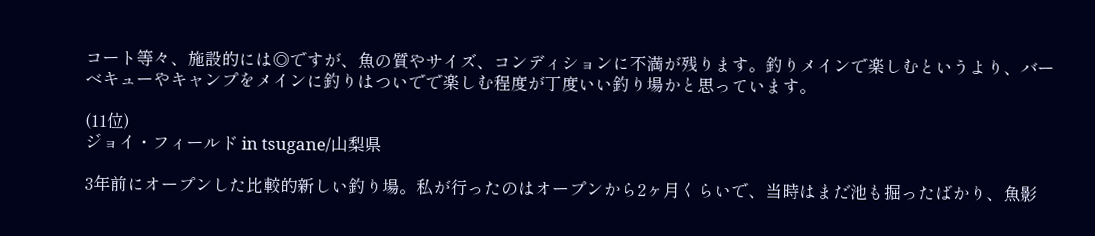コート等々、施設的には◎ですが、魚の質やサイズ、コンディションに不満が残ります。釣りメインで楽しむというより、バーベキューやキャンプをメインに釣りはついでで楽しむ程度が丁度いい釣り場かと思っています。

(11位)
ジョイ・フィールド in tsugane/山梨県

3年前にオープンした比較的新しい釣り場。私が行ったのはオープンから2ヶ月くらいで、当時はまだ池も掘ったばかり、魚影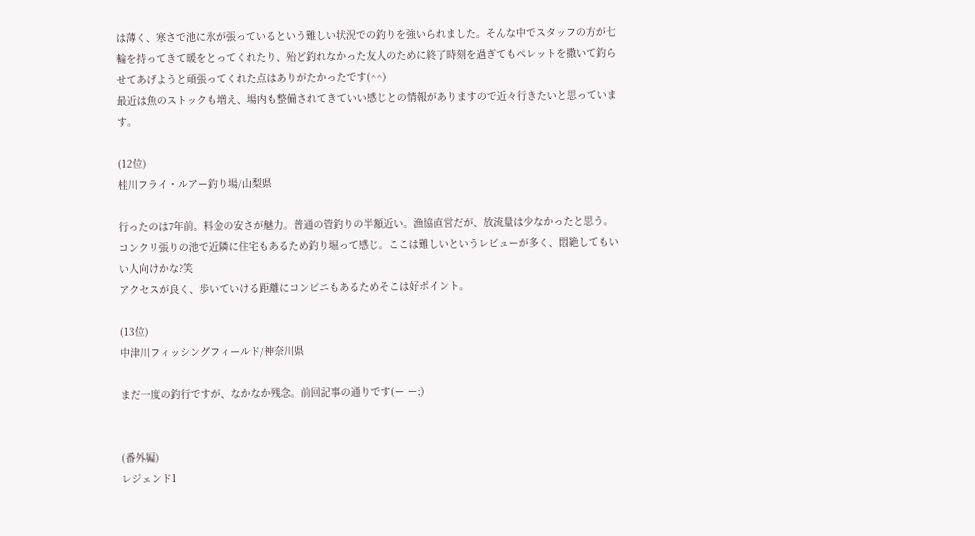は薄く、寒さで池に氷が張っているという難しい状況での釣りを強いられました。そんな中でスタッフの方が七輪を持ってきて暖をとってくれたり、殆ど釣れなかった友人のために終了時刻を過ぎてもペレットを撒いて釣らせてあげようと頑張ってくれた点はありがたかったです(^^)
最近は魚のストックも増え、場内も整備されてきていい感じとの情報がありますので近々行きたいと思っています。

(12位)
桂川フライ・ルアー釣り場/山梨県

行ったのは7年前。料金の安さが魅力。普通の管釣りの半額近い。漁協直営だが、放流量は少なかったと思う。コンクリ張りの池で近隣に住宅もあるため釣り堀って感じ。ここは難しいというレビューが多く、悶絶してもいい人向けかな?笑
アクセスが良く、歩いていける距離にコンビニもあるためそこは好ポイント。

(13位)
中津川フィッシングフィールド/神奈川県

まだ一度の釣行ですが、なかなか残念。前回記事の通りです(ー ー;)


(番外編)
レジェンド1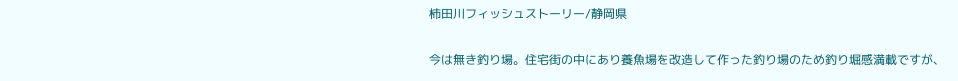柿田川フィッシュストーリー/静岡県

今は無き釣り場。住宅街の中にあり養魚場を改造して作った釣り場のため釣り堀感満載ですが、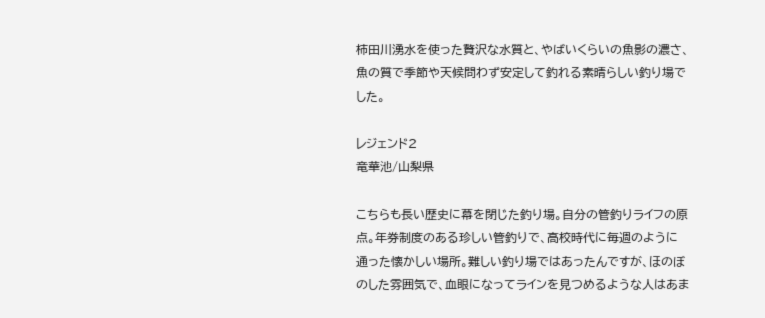柿田川湧水を使った贅沢な水質と、やばいくらいの魚影の濃さ、魚の質で季節や天候問わず安定して釣れる素晴らしい釣り場でした。

レジェンド2
竜華池/山梨県

こちらも長い歴史に幕を閉じた釣り場。自分の管釣りライフの原点。年券制度のある珍しい管釣りで、高校時代に毎週のように通った懐かしい場所。難しい釣り場ではあったんですが、ほのぼのした雰囲気で、血眼になってラインを見つめるような人はあま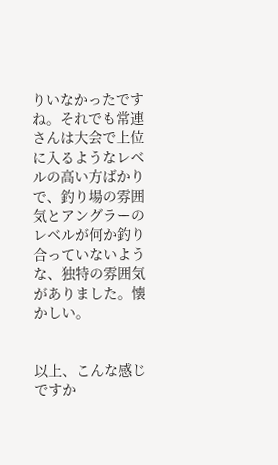りいなかったですね。それでも常連さんは大会で上位に入るようなレベルの高い方ばかりで、釣り場の雰囲気とアングラーのレベルが何か釣り合っていないような、独特の雰囲気がありました。懐かしい。


以上、こんな感じですか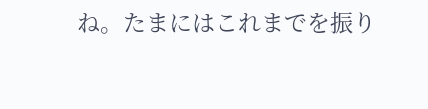ね。たまにはこれまでを振り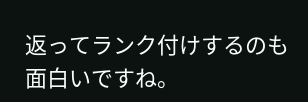返ってランク付けするのも面白いですね。